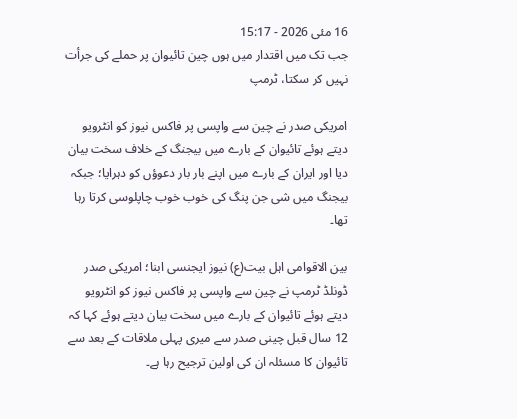16 مئی 2026 - 15:17
جب تک میں اقتدار میں ہوں چین تائیوان پر حملے کی جرأت نہیں کر سکتا، ٹرمپ

امریکی صدر نے چین سے واپسی پر فاکس نیوز کو انٹرویو دیتے ہوئے تائیوان کے بارے میں بیجنگ کے خلاف سخت بیان دیا اور ایران کے بارے میں اپنے بار بار دعوؤں کو دہرایا؛ جبکہ بیجنگ میں شی جن پنگ کی خوب خوب چاپلوسی کرتا رہا تھا۔

بین الاقوامی اہل بیت(ع) نیوز ایجنسی ابنا؛ امریکی صدر ڈونلڈ ٹرمپ نے چین سے واپسی پر فاکس نیوز کو انٹرویو دیتے ہوئے تائیوان کے بارے میں سخت بیان دیتے ہوئے کہا کہ 12 سال قبل چینی صدر سے میری پہلی ملاقات کے بعد سے تائیوان کا مسئلہ ان کی اولین ترجیح رہا ہے۔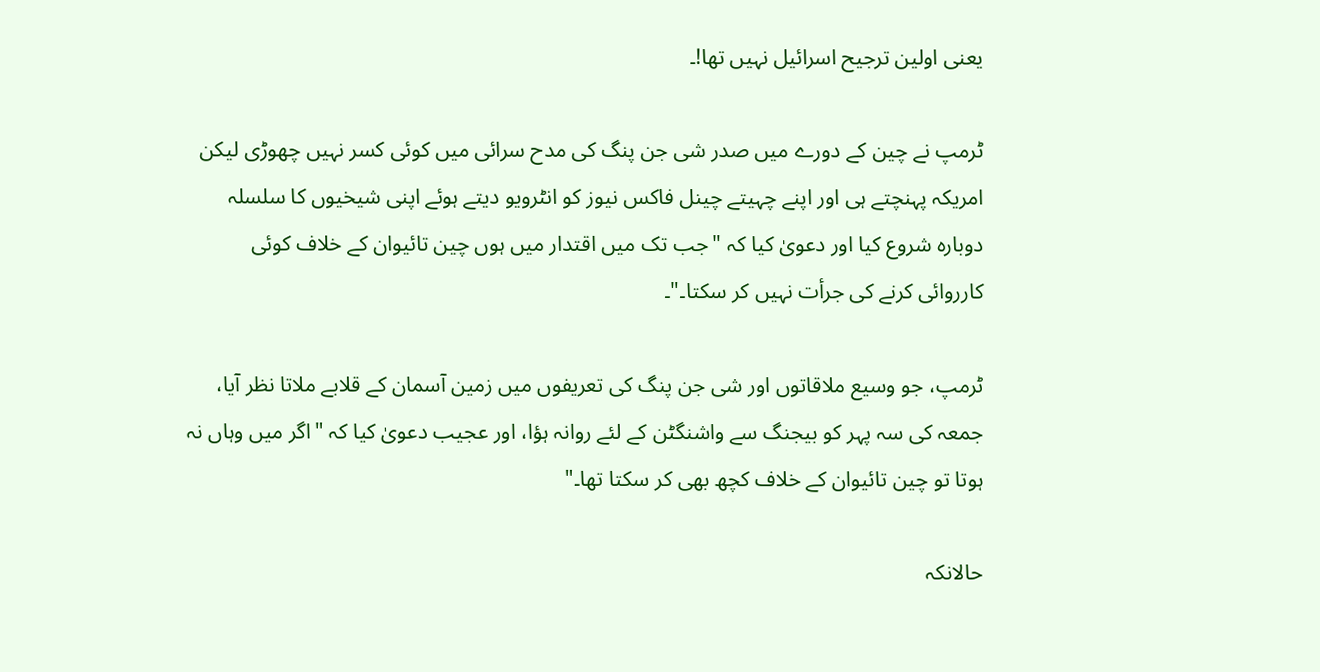یعنی اولین ترجیح اسرائیل نہیں تھا!۔

ٹرمپ نے چین کے دورے میں صدر شی جن پنگ کی مدح سرائی میں کوئی کسر نہيں چھوڑی لیکن امریکہ پہنچتے ہی اور اپنے چہیتے چینل فاکس نیوز کو انٹرویو دیتے ہوئے اپنی شیخیوں کا سلسلہ دوبارہ شروع کیا اور دعویٰ کیا کہ "جب تک میں اقتدار میں ہوں چین تائیوان کے خلاف کوئی کارروائی کرنے کی جرأت نہیں کر سکتا۔"۔

ٹرمپ، جو وسیع ملاقاتوں اور شی جن پنگ کی تعریفوں میں زمین آسمان کے قلابے ملاتا نظر آیا، جمعہ کی سہ پہر کو بیجنگ سے واشنگٹن کے لئے روانہ ہؤا، اور عجیب دعویٰ کیا کہ "اگر میں وہاں نہ ہوتا تو چین تائیوان کے خلاف کچھ بھی کر سکتا تھا۔"

حالانکہ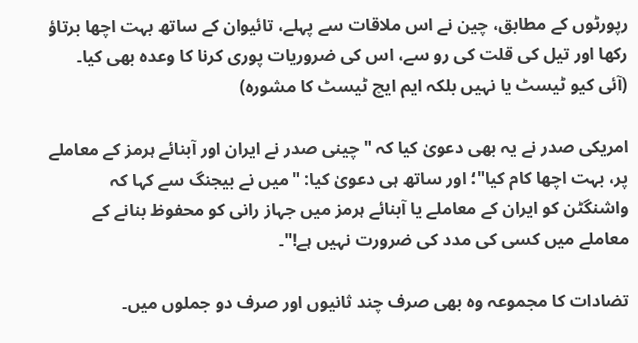رپورٹوں کے مطابق، چین نے اس ملاقات سے پہلے، تائیوان کے ساتھ بہت اچھا برتاؤ رکھا اور تیل کی قلت کی رو سے، اس کی ضروریات پوری کرنا کا وعدہ بھی کیا۔ (آئی کیو ٹیسٹ یا نہیں بلکہ ایم ایچ ٹیسٹ کا مشورہ)

امریکی صدر نے یہ بھی دعویٰ کیا کہ "چینی صدر نے ایران اور آبنائے ہرمز کے معاملے پر، بہت اچھا کام کیا"؛ اور ساتھ ہی دعویٰ کیا: "میں نے بیجنگ سے کہا کہ واشنگٹن کو ایران کے معاملے یا آبنائے ہرمز میں جہاز رانی کو محفوظ بنانے کے معاملے میں کسی کی مدد کی ضرورت نہیں ہے!"۔

تضادات کا مجموعہ وہ بھی صرف چند ثانیوں اور صرف دو جملوں میں۔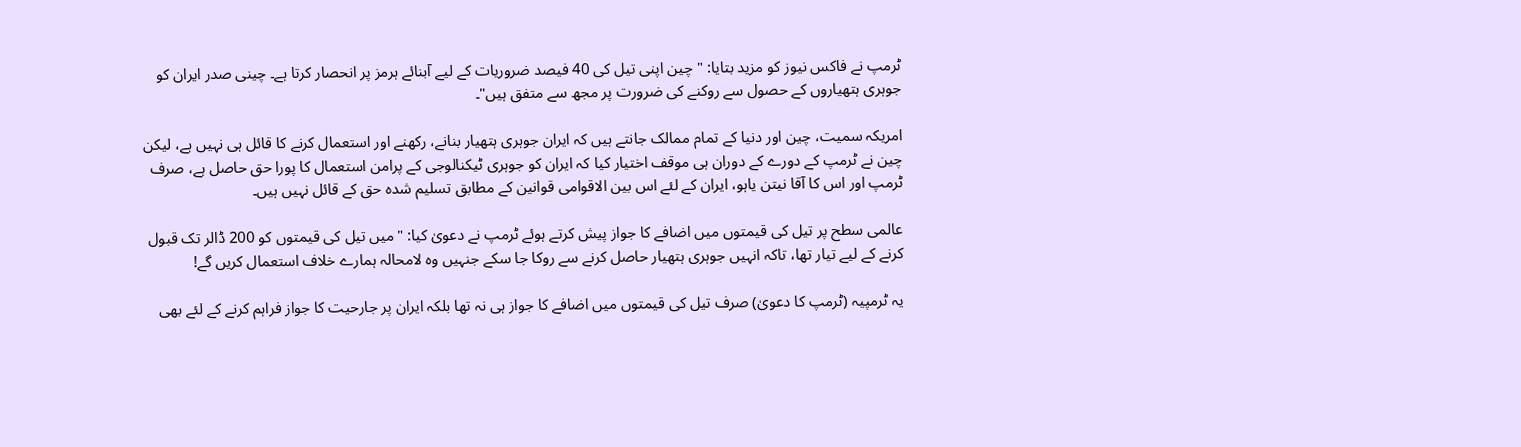ٹرمپ نے فاکس نیوز کو مزید بتایا: "چین اپنی تیل کی 40 فیصد ضروریات کے لیے آبنائے ہرمز پر انحصار کرتا ہے۔ چینی صدر ایران کو جوہری ہتھیاروں کے حصول سے روکنے کی ضرورت پر مجھ سے متفق ہیں"۔

امریکہ سمیت، چین اور دنیا کے تمام ممالک جانتے ہیں کہ ایران جوہری ہتھیار بنانے، رکھنے اور استعمال کرنے کا قائل ہی نہیں ہے، لیکن چین نے ٹرمپ کے دورے کے دوران ہی موقف اختیار کیا کہ ایران کو جوہری ٹیکنالوجی کے پرامن استعمال کا پورا حق حاصل ہے، صرف ٹرمپ اور اس کا آقا نیتن یاہو، ایران کے لئے اس بین الاقوامی قوانین کے مطابق تسلیم شدہ حق کے قائل نہیں ہیں۔

عالمی سطح پر تیل کی قیمتوں میں اضافے کا جواز پیش کرتے ہوئے ٹرمپ نے دعویٰ کیا: "میں تیل کی قیمتوں کو 200 ڈالر تک قبول کرنے کے لیے تیار تھا، تاکہ انہیں جوہری ہتھیار حاصل کرنے سے روکا جا سکے جنہیں وہ لامحالہ ہمارے خلاف استعمال کریں گے!

یہ ٹرمپیہ (ٹرمپ کا دعویٰ) صرف تیل کی قیمتوں میں اضافے کا جواز ہی نہ تھا بلکہ ایران پر جارحیت کا جواز فراہم کرنے کے لئے بھی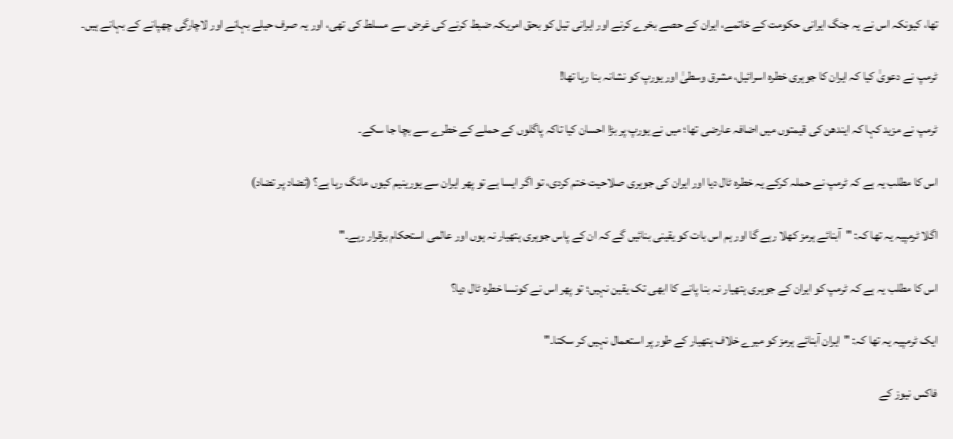تھا، کیونکہ اس نے یہ جنگ ایرانی حکومت کے خاتمے، ایران کے حصے بخرے کرنے اور ایرانی تیل کو بحق امریکہ ضبط کرنے کی غرض سے مسلط کی تھی، اور یہ صرف حیلے بہانے اور لاچارگی چھپانے کے بہانے ہیں۔

ٹرمپ نے دعویٰ کیا کہ ایران کا جوہری خطرہ اسرائیل، مشرق وسطیٰ اور یورپ کو نشانہ بنا رہا تھا!

ٹرمپ نے مزید کہا کہ ایندھن کی قیمتوں میں اضافہ عارضی تھا؛ میں نے یورپ پر بڑا احسان کیا تاکہ پاگلوں کے حملے کے خطرے سے بچا جا سکے۔

اس کا مطلب یہ ہے کہ ٹرمپ نے حملہ کرکے یہ خطرہ ٹال دیا اور ایران کی جوہری صلاحیت ختم کردی، تو اگر ایسا ہے تو پھر ایران سے یورینیم کیوں مانگ رہا ہے؟ (تضاد پر تضاد)

اگلا ٹرمپیہ یہ تھا کہ: "آبنائے ہرمز کھلا رہے گا اور ہم اس بات کو یقینی بنائیں گے کہ ان کے پاس جوہری ہتھیار نہ ہوں اور عالمی استحکام برقرار رہے۔"

اس کا مطلب یہ ہے کہ ٹرمپ کو ایران کے جوہری ہتھیار نہ بنا پانے کا ابھی تک یقین نہیں؛ تو پھر اس نے کونسا خطرہ ٹال دیا؟

ایک ٹرمپیہ یہ تھا کہ: "ایران آبنائے ہرمز کو میرے خلاف ہتھیار کے طور پر استعمال نہیں کر سکتا۔"

فاکس نیوز کے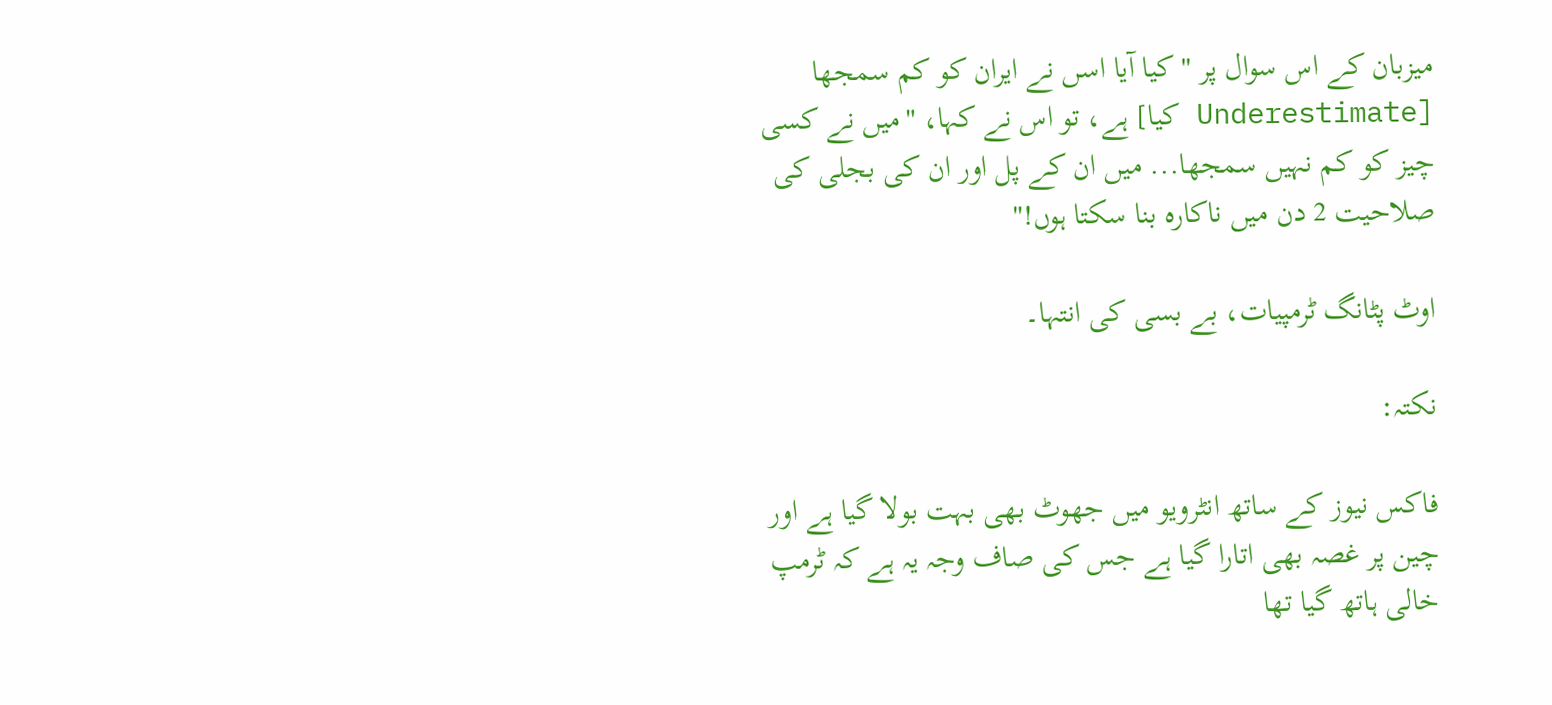میزبان کے اس سوال پر "کیا آیا اسں نے ایران کو کم سمجھا [Underestimate کیا] ہے، تو اس نے کہا، "میں نے کسی چیز کو کم نہیں سمجھا... میں ان کے پل اور ان کی بجلی کی صلاحیت 2 دن میں ناکارہ بنا سکتا ہوں!"

اوٹ پٹانگ ٹرمپیات، بے بسی کی انتہا۔

نکتہ:

فاکس نیوز کے ساتھ انٹرویو میں جھوٹ بھی بہت بولا گیا ہے اور چین پر غصہ بھی اتارا گیا ہے جس کی صاف وجہ یہ ہے کہ ٹرمپ خالی ہاتھ گیا تھا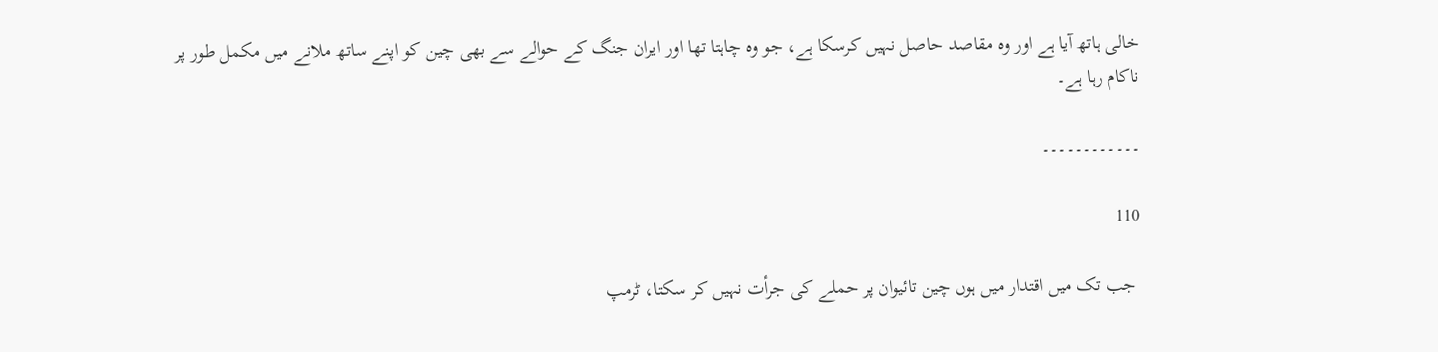خالی ہاتھ آیا ہے اور وہ مقاصد حاصل نہیں کرسکا ہے، جو وہ چاہتا تھا اور ایران جنگ کے حوالے سے بھی چین کو اپنے ساتھ ملانے میں مکمل طور پر ناکام رہا ہے۔

۔۔۔۔۔۔۔۔۔۔۔۔

110

 جب تک میں اقتدار میں ہوں چین تائیوان پر حملے کی جرأت نہیں کر سکتا، ٹرمپ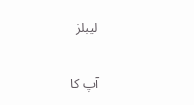لیبلز

آپ کا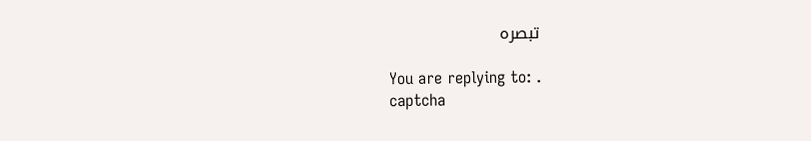تبصرہ

You are replying to: .
captcha